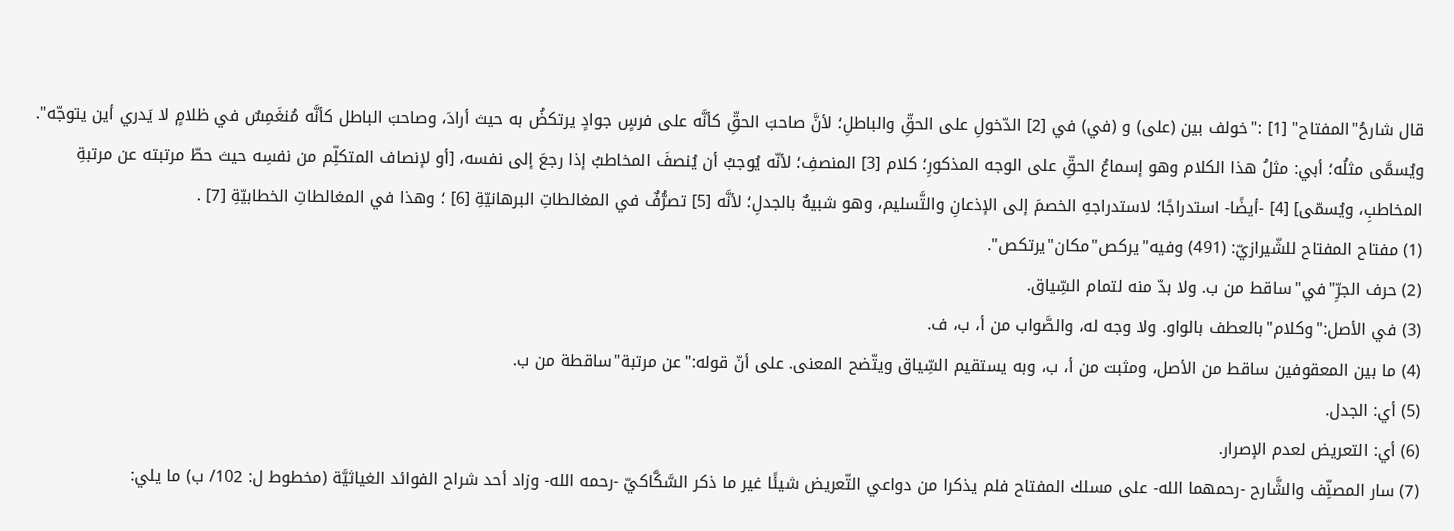قال شارحُ"المفتاح" [1] :"خولف بين (على) و (في) في [2] الدّخولِ على الحقِّ والباطلِ؛ لأنَّ صاحبَ الحقِّ كأنَّه على فرسٍ جوادٍ يرتكضُ به حيث أرادَ، وصاحبَ الباطل كأنَّه مُنغَمِسٌ في ظلامٍ لا يَدري أين يتوجّه".
ويُسمَّى مثلُه؛ أبي: مثلُ هذا الكلام وهو إسماعُ الحقِّ على الوجه المذكورِ؛ كلام [3] المنصفِ؛ لأنّه يُوجبُ أن يُنصفَ المخاطبُ إذا رجعَ إلى نفسه، [أو لإنصاف المتكلِّم من نفسِه حيث حطّ مرتبته عن مرتبةِ المخاطبِ، ويُسمّى] [4] -أيضًا- استدراجًا؛ لاستدراجهِ الخصمَ إلى الإذعانِ والتَّسليم، وهو شبيهٌ بالجدلِ؛ لأنَّه [5] تصرُّفٌ في المغالطاتِ البرهانيّةِ [6] ؛ وهذا في المغالطاتِ الخطابيّةِ [7] .
(1) مفتاح المفتاح للشّيرازيّ: (491) وفيه"يركص"مكان"يرتكص".
(2) حرف الجرِّ"في"ساقط من ب. ولا بدّ منه لتمام السِّياق.
(3) في الأصل:"وكلام"بالعطف بالواو. ولا وجه له، والصَّواب من أ، ب، ف.
(4) ما بين المعقوفين ساقط من الأصل، ومثبت من أ، ب، وبه يستقيم السِّياق ويتّضح المعنى. على أنّ قوله:"عن مرتبة"ساقطة من ب.
(5) أي: الجدل.
(6) أي: التعريض لعدم الإصرار.
(7) سار المصنِّف والشَّارح -رحمهما الله- على مسلك المفتاح فلم يذكرا من دواعي التّعريض شيئًا غير ما ذكر السَّكَّاكيّ -رحمه الله- وزاد أحد شراح الفوائد الغياثيَّة (مخطوط ل: 102/ ب) ما يلي: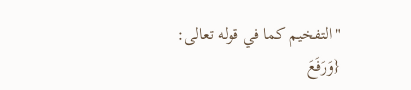"التفخيم كما في قوله تعالى: {وَرَفَعَ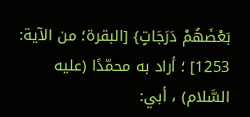بَعْضَهُمْ دَرَجَاتٍ} [البقرة؛ من الآية: 1253] ؛ أراد به محمّدًا (عليه السَّلام) ، أبي: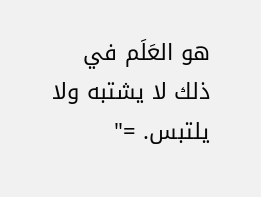هو العَلَم في ذلك لا يشتبه ولا يلتبس. ="